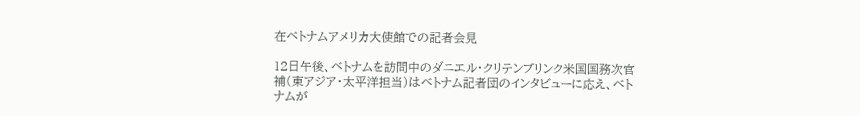在ベトナムアメリカ大使館での記者会見

12日午後、ベトナムを訪問中のダニエル・クリテンブリンク米国国務次官補(東アジア・太平洋担当)はベトナム記者団のインタビューに応え、ベトナムが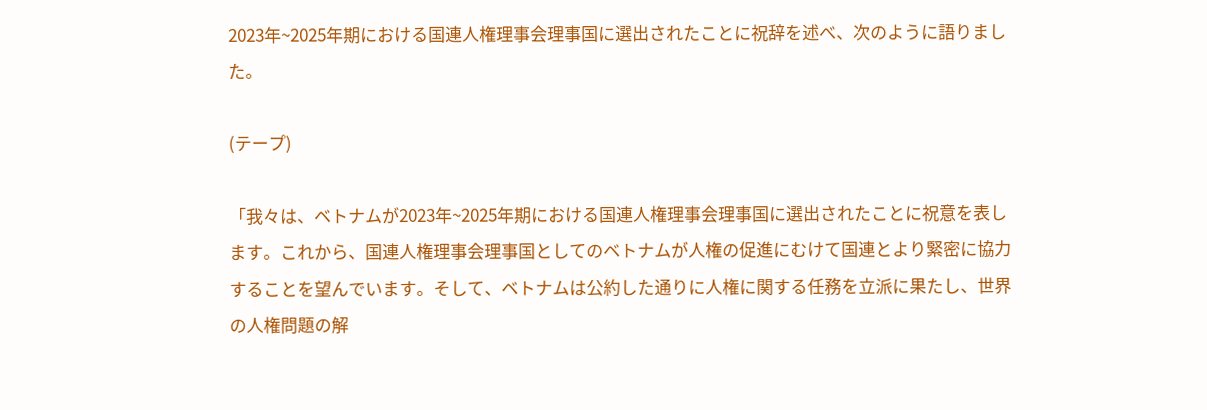2023年~2025年期における国連人権理事会理事国に選出されたことに祝辞を述べ、次のように語りました。

(テープ)

「我々は、ベトナムが2023年~2025年期における国連人権理事会理事国に選出されたことに祝意を表します。これから、国連人権理事会理事国としてのベトナムが人権の促進にむけて国連とより緊密に協力することを望んでいます。そして、ベトナムは公約した通りに人権に関する任務を立派に果たし、世界の人権問題の解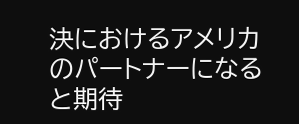決におけるアメリカのパートナーになると期待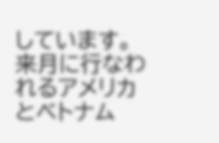しています。来月に行なわれるアメリカとベトナム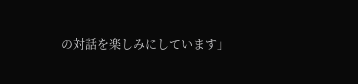の対話を楽しみにしています」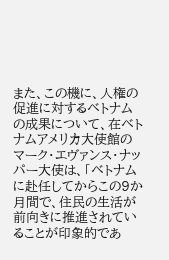また、この機に、人権の促進に対するベトナムの成果について、在ベトナムアメリカ大使館のマーク・エヴァンス・ナッパー大使は、「ベトナムに赴任してからこの9か月間で、住民の生活が前向きに推進されていることが印象的であ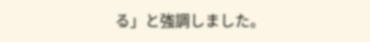る」と強調しました。